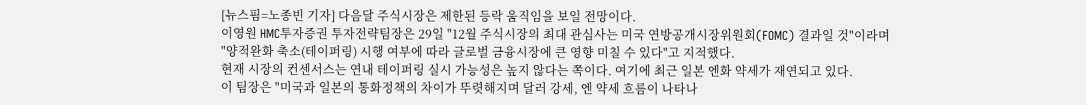[뉴스핌=노종빈 기자] 다음달 주식시장은 제한된 등락 움직임을 보일 전망이다.
이영원 HMC투자증권 투자전략팀장은 29일 "12월 주식시장의 최대 관심사는 미국 연방공개시장위원회(FOMC) 결과일 것"이라며 "양적완화 축소(테이퍼링) 시행 여부에 따라 글로벌 금융시장에 큰 영향 미칠 수 있다"고 지적했다.
현재 시장의 컨센서스는 연내 테이퍼링 실시 가능성은 높지 않다는 쪽이다. 여기에 최근 일본 엔화 약세가 재연되고 있다.
이 팀장은 "미국과 일본의 통화정책의 차이가 뚜렷해지며 달러 강세, 엔 약세 흐름이 나타나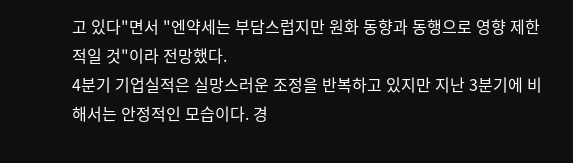고 있다"면서 "엔약세는 부담스럽지만 원화 동향과 동행으로 영향 제한적일 것"이라 전망했다.
4분기 기업실적은 실망스러운 조정을 반복하고 있지만 지난 3분기에 비해서는 안정적인 모습이다. 경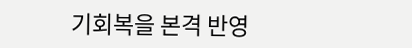기회복을 본격 반영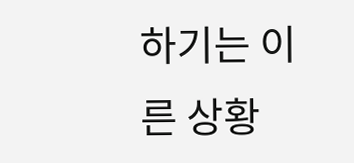하기는 이른 상황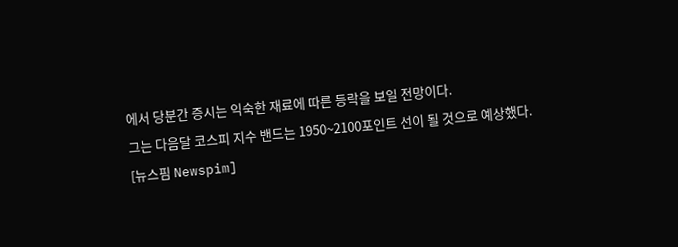에서 당분간 증시는 익숙한 재료에 따른 등락을 보일 전망이다.
그는 다음달 코스피 지수 밴드는 1950~2100포인트 선이 될 것으로 예상했다.
[뉴스핌 Newspim]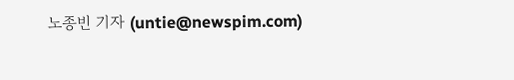노종빈 기자 (untie@newspim.com)